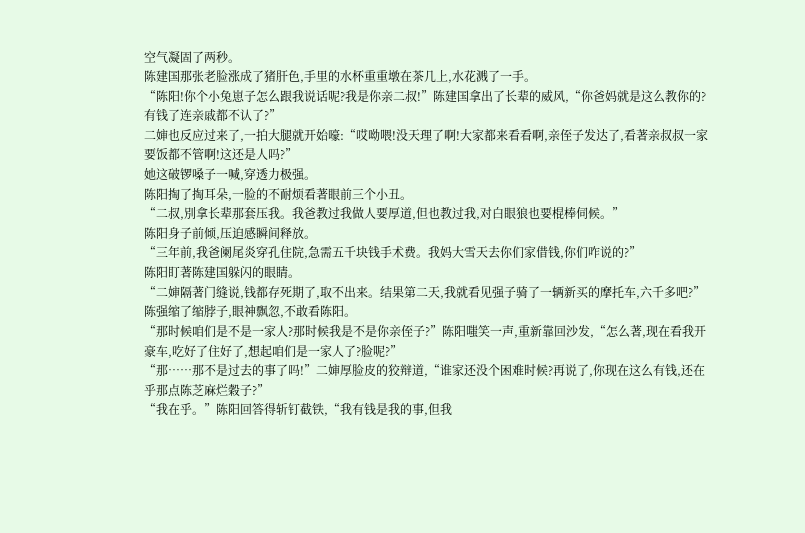空气凝固了两秒。
陈建国那张老脸涨成了猪肝色,手里的水杯重重墩在茶几上,水花溅了一手。
“陈阳!你个小兔崽子怎么跟我说话呢?我是你亲二叔!”陈建国拿出了长辈的威风,“你爸妈就是这么教你的?有钱了连亲戚都不认了?”
二婶也反应过来了,一拍大腿就开始嚎:“哎呦喂!没天理了啊!大家都来看看啊,亲侄子发达了,看著亲叔叔一家要饭都不管啊!这还是人吗?”
她这破锣嗓子一喊,穿透力极强。
陈阳掏了掏耳朵,一脸的不耐烦看著眼前三个小丑。
“二叔,別拿长辈那套压我。我爸教过我做人要厚道,但也教过我,对白眼狼也要棍棒伺候。”
陈阳身子前倾,压迫感瞬间释放。
“三年前,我爸阑尾炎穿孔住院,急需五千块钱手术费。我妈大雪天去你们家借钱,你们咋说的?”
陈阳盯著陈建国躲闪的眼睛。
“二婶隔著门缝说,钱都存死期了,取不出来。结果第二天,我就看见强子骑了一辆新买的摩托车,六千多吧?”
陈强缩了缩脖子,眼神飘忽,不敢看陈阳。
“那时候咱们是不是一家人?那时候我是不是你亲侄子?”陈阳嗤笑一声,重新靠回沙发,“怎么著,现在看我开豪车,吃好了住好了,想起咱们是一家人了?脸呢?”
“那……那不是过去的事了吗!”二婶厚脸皮的狡辩道,“谁家还没个困难时候?再说了,你现在这么有钱,还在乎那点陈芝麻烂穀子?”
“我在乎。”陈阳回答得斩钉截铁,“我有钱是我的事,但我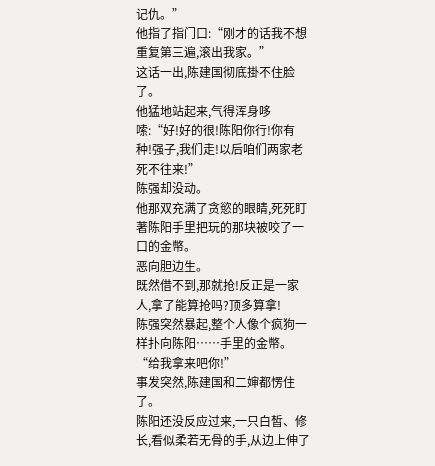记仇。”
他指了指门口:“刚才的话我不想重复第三遍,滚出我家。”
这话一出,陈建国彻底掛不住脸了。
他猛地站起来,气得浑身哆嗦:“好!好的很!陈阳你行!你有种!强子,我们走!以后咱们两家老死不往来!”
陈强却没动。
他那双充满了贪慾的眼睛,死死盯著陈阳手里把玩的那块被咬了一口的金幣。
恶向胆边生。
既然借不到,那就抢!反正是一家人,拿了能算抢吗?顶多算拿!
陈强突然暴起,整个人像个疯狗一样扑向陈阳……手里的金幣。
“给我拿来吧你!”
事发突然,陈建国和二婶都愣住了。
陈阳还没反应过来,一只白皙、修长,看似柔若无骨的手,从边上伸了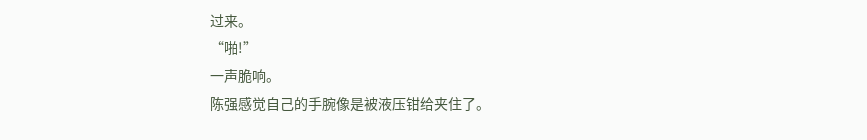过来。
“啪!”
一声脆响。
陈强感觉自己的手腕像是被液压钳给夹住了。